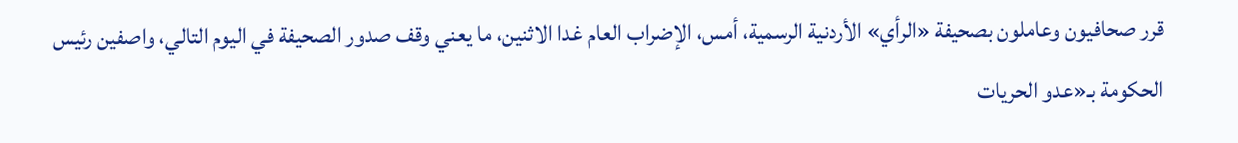قرر صحافيون وعاملون بصحيفة «الرأي» الأردنية الرسمية، أمس، الإضراب العام غدا الاثنين، ما يعني وقف صدور الصحيفة في اليوم التالي، واصفين رئيس الحكومة بـ«عدو الحريات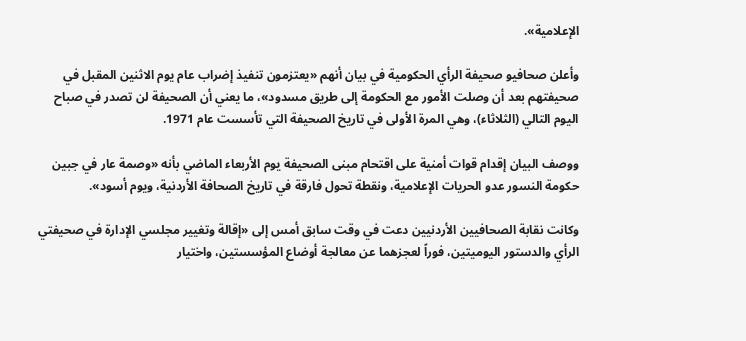الإعلامية».

وأعلن صحافيو صحيفة الرأي الحكومية في بيان أنهم «يعتزمون تنفيذ إضراب عام يوم الاثنين المقبل في صحيفتهم بعد أن وصلت الأمور مع الحكومة إلى طريق مسدود»، ما يعني أن الصحيفة لن تصدر في صباح اليوم التالي (الثلاثاء)، وهي المرة الأولى في تاريخ الصحيفة التي تأسست عام 1971.

ووصف البيان إقدام قوات أمنية على اقتحام مبنى الصحيفة يوم الأربعاء الماضي بأنه «وصمة عار في جبين حكومة النسور عدو الحريات الإعلامية، ونقطة تحول فارقة في تاريخ الصحافة الأردنية، ويوم أسود».

وكانت نقابة الصحافيين الأردنيين دعت في وقت سابق أمس إلى «إقالة وتغيير مجلسي الإدارة في صحيفتي الرأي والدستور اليوميتين، فوراً لعجزهما عن معالجة أوضاع المؤسستين، واختيار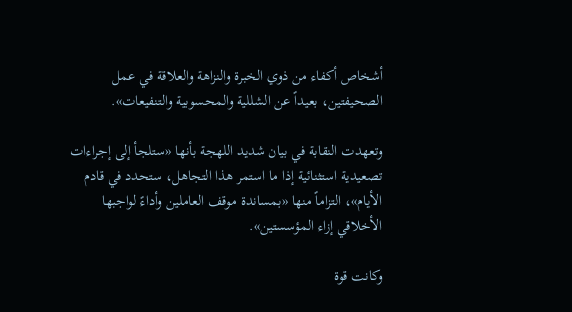أشخاص أكفاء من ذوي الخبرة والنزاهة والعلاقة في عمل الصحيفتين، بعيداً عن الشللية والمحسوبية والتنفيعات».

وتعهدت النقابة في بيان شديد اللهجة بأنها «ستلجأ إلى إجراءات تصعيدية استثنائية إذا ما استمر هذا التجاهل، ستحدد في قادم الأيام»، التزاماً منها «بمساندة موقف العاملين وأداءً لواجبها الأخلاقي إزاء المؤسستين».

وكانت قوة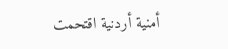أمنية أردنية اقتحمت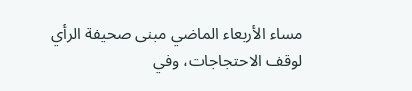مساء الأربعاء الماضي مبنى صحيفة الرأي لوقف الاحتجاجات، وفي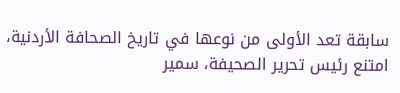سابقة تعد الأولى من نوعها في تاريخ الصحافة الأردنية، امتنع رئيس تحرير الصحيفة، سمير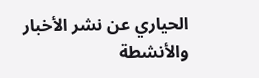الحياري عن نشر الأخبار والأنشطة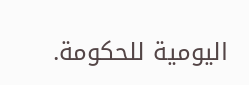اليومية للحكومة.